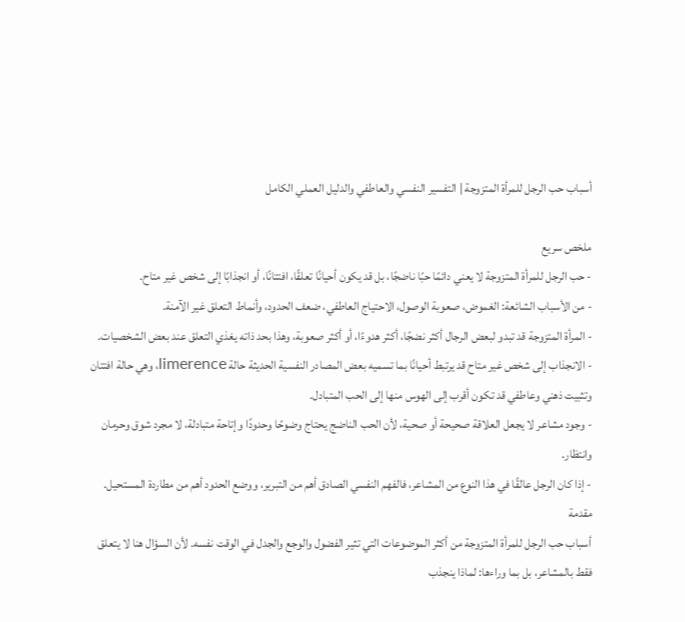أسباب حب الرجل للمرأة المتزوجة | التفسير النفسي والعاطفي والدليل العملي الكامل

ملخص سريع
- حب الرجل للمرأة المتزوجة لا يعني دائمًا حبًا ناضجًا، بل قد يكون أحيانًا تعلقًا، افتتانًا، أو انجذابًا إلى شخص غير متاح.
- من الأسباب الشائعة: الغموض، صعوبة الوصول، الاحتياج العاطفي، ضعف الحدود، وأنماط التعلق غير الآمنة.
- المرأة المتزوجة قد تبدو لبعض الرجال أكثر نضجًا، أكثر هدوءًا، أو أكثر صعوبة، وهذا بحد ذاته يغذي التعلق عند بعض الشخصيات.
- الانجذاب إلى شخص غير متاح قد يرتبط أحيانًا بما تسميه بعض المصادر النفسية الحديثة حالة limerence، وهي حالة افتتان وتثبيت ذهني وعاطفي قد تكون أقرب إلى الهوس منها إلى الحب المتبادل.
- وجود مشاعر لا يجعل العلاقة صحيحة أو صحية، لأن الحب الناضج يحتاج وضوحًا وحدودًا وإتاحة متبادلة، لا مجرد شوق وحرمان وانتظار.
- إذا كان الرجل عالقًا في هذا النوع من المشاعر، فالفهم النفسي الصادق أهم من التبرير، ووضع الحدود أهم من مطاردة المستحيل.
مقدمة
أسباب حب الرجل للمرأة المتزوجة من أكثر الموضوعات التي تثير الفضول والوجع والجدل في الوقت نفسه. لأن السؤال هنا لا يتعلق فقط بالمشاعر، بل بما وراءها: لماذا ينجذب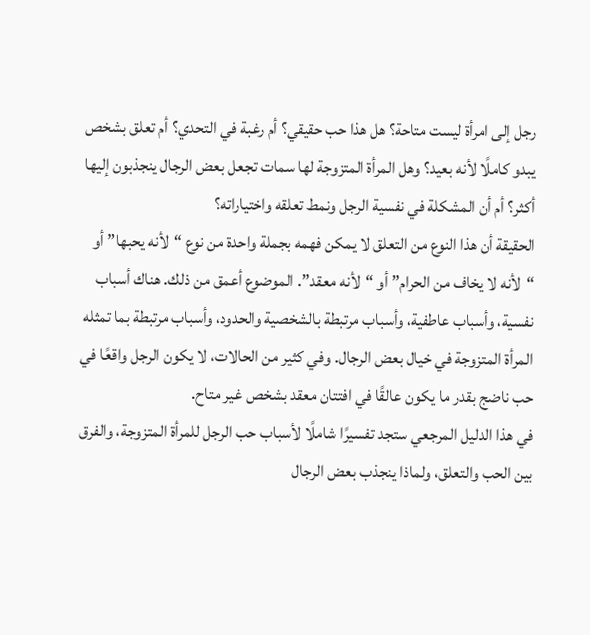رجل إلى امرأة ليست متاحة؟ هل هذا حب حقيقي؟ أم رغبة في التحدي؟ أم تعلق بشخص يبدو كاملًا لأنه بعيد؟ وهل المرأة المتزوجة لها سمات تجعل بعض الرجال ينجذبون إليها أكثر؟ أم أن المشكلة في نفسية الرجل ونمط تعلقه واختياراته؟
الحقيقة أن هذا النوع من التعلق لا يمكن فهمه بجملة واحدة من نوع “لأنه يحبها” أو “لأنه لا يخاف من الحرام” أو “لأنه معقد”. الموضوع أعمق من ذلك. هناك أسباب نفسية، وأسباب عاطفية، وأسباب مرتبطة بالشخصية والحدود، وأسباب مرتبطة بما تمثله المرأة المتزوجة في خيال بعض الرجال. وفي كثير من الحالات، لا يكون الرجل واقعًا في حب ناضج بقدر ما يكون عالقًا في افتتان معقد بشخص غير متاح.
في هذا الدليل المرجعي ستجد تفسيرًا شاملًا لأسباب حب الرجل للمرأة المتزوجة، والفرق بين الحب والتعلق، ولماذا ينجذب بعض الرجال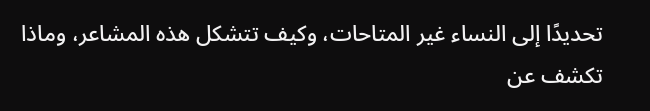تحديدًا إلى النساء غير المتاحات، وكيف تتشكل هذه المشاعر، وماذا تكشف عن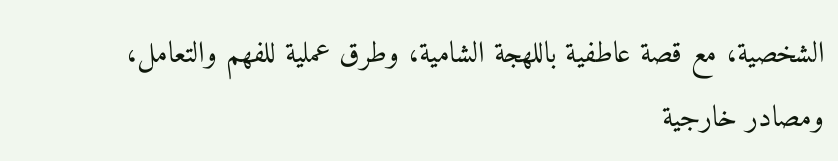الشخصية، مع قصة عاطفية باللهجة الشامية، وطرق عملية للفهم والتعامل، ومصادر خارجية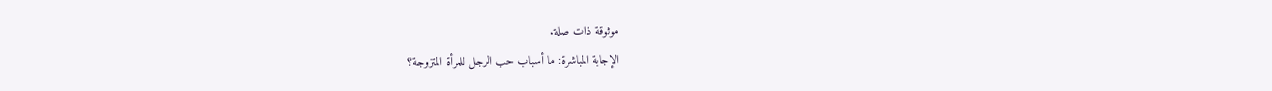موثوقة ذات صلة.
الإجابة المباشرة: ما أسباب حب الرجل للمرأة المتزوجة؟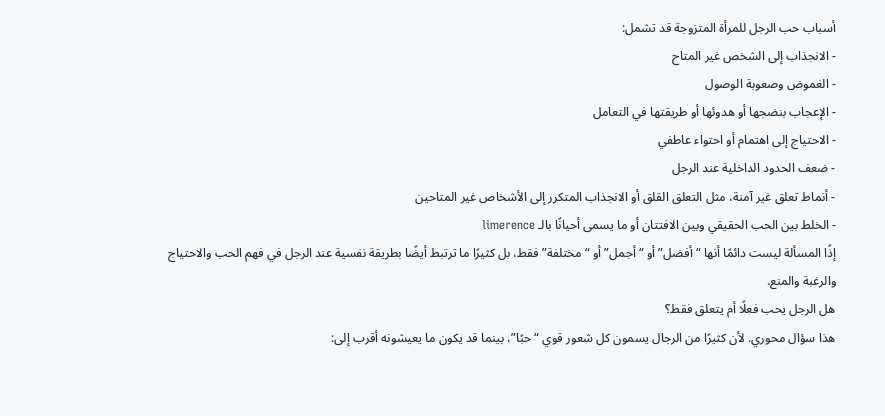أسباب حب الرجل للمرأة المتزوجة قد تشمل:
- الانجذاب إلى الشخص غير المتاح
- الغموض وصعوبة الوصول
- الإعجاب بنضجها أو هدوئها أو طريقتها في التعامل
- الاحتياج إلى اهتمام أو احتواء عاطفي
- ضعف الحدود الداخلية عند الرجل
- أنماط تعلق غير آمنة، مثل التعلق القلق أو الانجذاب المتكرر إلى الأشخاص غير المتاحين
- الخلط بين الحب الحقيقي وبين الافتتان أو ما يسمى أحيانًا بالـ limerence
إذًا المسألة ليست دائمًا أنها “أفضل” أو “أجمل” أو “مختلفة” فقط، بل كثيرًا ما ترتبط أيضًا بطريقة نفسية عند الرجل في فهم الحب والاحتياج والرغبة والمنع.
هل الرجل يحب فعلًا أم يتعلق فقط؟
هذا سؤال محوري. لأن كثيرًا من الرجال يسمون كل شعور قوي “حبًا”، بينما قد يكون ما يعيشونه أقرب إلى: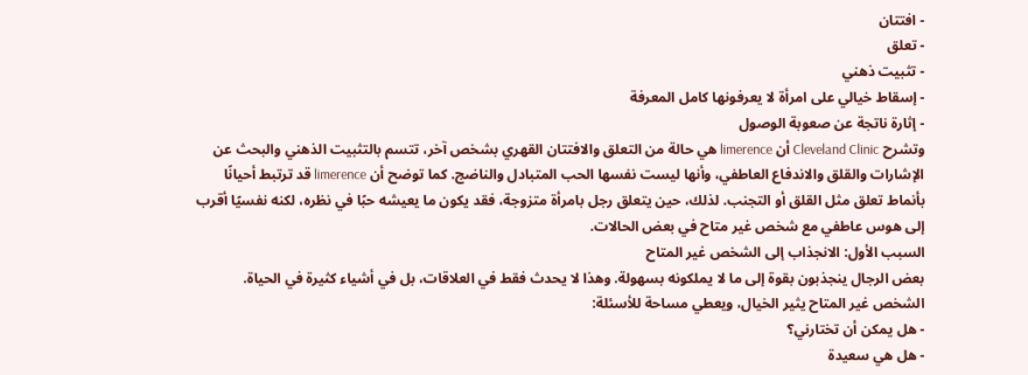- افتتان
- تعلق
- تثبيت ذهني
- إسقاط خيالي على امرأة لا يعرفونها كامل المعرفة
- إثارة ناتجة عن صعوبة الوصول
وتشرح Cleveland Clinic أن limerence هي حالة من التعلق والافتتان القهري بشخص آخر، تتسم بالتثبيت الذهني والبحث عن الإشارات والقلق والاندفاع العاطفي، وأنها ليست نفسها الحب المتبادل والناضج. كما توضح أن limerence قد ترتبط أحيانًا بأنماط تعلق مثل القلق أو التجنب. لذلك، حين يتعلق رجل بامرأة متزوجة، فقد يكون ما يعيشه حبًا في نظره، لكنه نفسيًا أقرب إلى هوس عاطفي مع شخص غير متاح في بعض الحالات.
السبب الأول: الانجذاب إلى الشخص غير المتاح
بعض الرجال ينجذبون بقوة إلى ما لا يملكونه بسهولة. وهذا لا يحدث فقط في العلاقات، بل في أشياء كثيرة في الحياة. الشخص غير المتاح يثير الخيال، ويعطي مساحة للأسئلة:
- هل يمكن أن تختارني؟
- هل هي سعيدة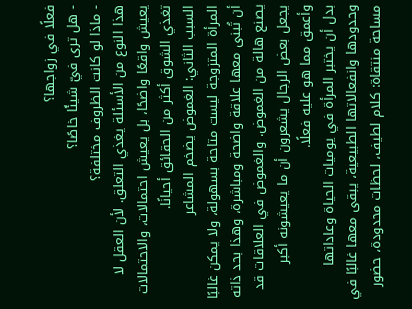فعلًا في زواجها؟
- هل ترى فيّ شيئًا خاصًا؟
- ماذا لو كانت الظروف مختلفة؟
هذا النوع من الأسئلة يغذي التعلق. لأن العقل لا يعيش واقعًا واضحًا، بل يعيش احتمالات، والاحتمالات تغذي الشوق أكثر من الحقائق أحيانًا.
السبب الثاني: الغموض يضخم المشاعر
المرأة المتزوجة ليست متاحة بسهولة، ولا يمكن غالبًا أن تُبنى معها علاقة واضحة ومباشرة، وهذا بحد ذاته يصنع هالة من الغموض. والغموض في العلاقات قد يجعل بعض الرجال يشعرون أن ما يعيشونه أكبر وأعمق مما هو عليه فعلًا.
بدل أن يختبر المرأة في يوميات الحياة وعاداتها وحدودها وانفعالاتها الطبيعية، يبقى معها غالبًا في مساحة منتقاة: كلام لطيف، لحظات محدودة، حضور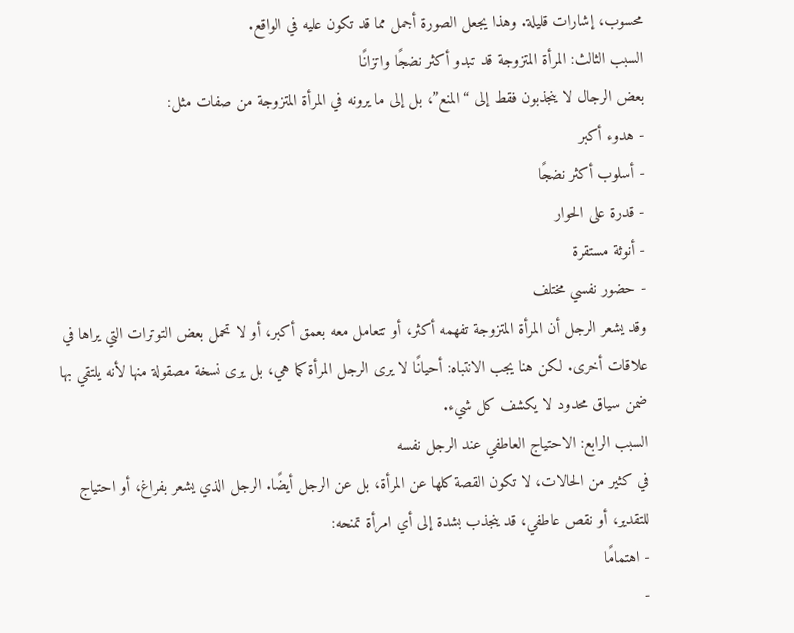محسوب، إشارات قليلة. وهذا يجعل الصورة أجمل مما قد تكون عليه في الواقع.
السبب الثالث: المرأة المتزوجة قد تبدو أكثر نضجًا واتزانًا
بعض الرجال لا ينجذبون فقط إلى “المنع”، بل إلى ما يرونه في المرأة المتزوجة من صفات مثل:
- هدوء أكبر
- أسلوب أكثر نضجًا
- قدرة على الحوار
- أنوثة مستقرة
- حضور نفسي مختلف
وقد يشعر الرجل أن المرأة المتزوجة تفهمه أكثر، أو تتعامل معه بعمق أكبر، أو لا تحمل بعض التوترات التي يراها في علاقات أخرى. لكن هنا يجب الانتباه: أحيانًا لا يرى الرجل المرأة كما هي، بل يرى نسخة مصقولة منها لأنه يلتقي بها ضمن سياق محدود لا يكشف كل شيء.
السبب الرابع: الاحتياج العاطفي عند الرجل نفسه
في كثير من الحالات، لا تكون القصة كلها عن المرأة، بل عن الرجل أيضًا. الرجل الذي يشعر بفراغ، أو احتياج للتقدير، أو نقص عاطفي، قد ينجذب بشدة إلى أي امرأة تمنحه:
- اهتمامًا
-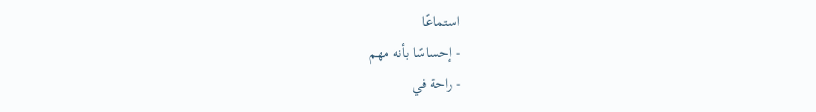استماعًا
- إحساسًا بأنه مهم
- راحة في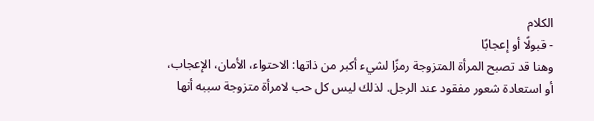الكلام
- قبولًا أو إعجابًا
وهنا قد تصبح المرأة المتزوجة رمزًا لشيء أكبر من ذاتها: الاحتواء، الأمان، الإعجاب، أو استعادة شعور مفقود عند الرجل. لذلك ليس كل حب لامرأة متزوجة سببه أنها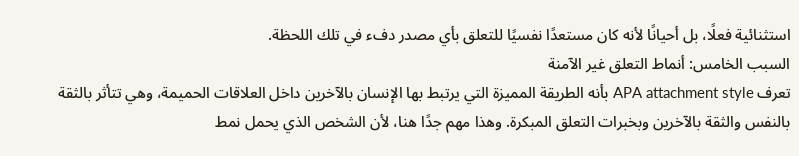استثنائية فعلًا، بل أحيانًا لأنه كان مستعدًا نفسيًا للتعلق بأي مصدر دفء في تلك اللحظة.
السبب الخامس: أنماط التعلق غير الآمنة
تعرف APA attachment style بأنه الطريقة المميزة التي يرتبط بها الإنسان بالآخرين داخل العلاقات الحميمة، وهي تتأثر بالثقة بالنفس والثقة بالآخرين وبخبرات التعلق المبكرة. وهذا مهم جدًا هنا، لأن الشخص الذي يحمل نمط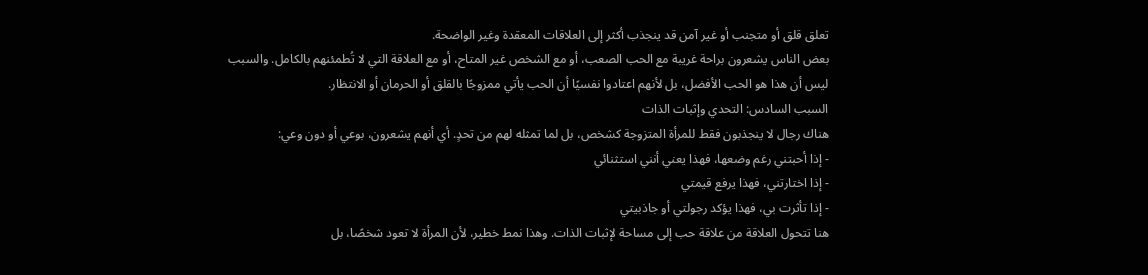تعلق قلق أو متجنب أو غير آمن قد ينجذب أكثر إلى العلاقات المعقدة وغير الواضحة.
بعض الناس يشعرون براحة غريبة مع الحب الصعب، أو مع الشخص غير المتاح، أو مع العلاقة التي لا تُطمئنهم بالكامل. والسبب ليس أن هذا هو الحب الأفضل، بل لأنهم اعتادوا نفسيًا أن الحب يأتي ممزوجًا بالقلق أو الحرمان أو الانتظار.
السبب السادس: التحدي وإثبات الذات
هناك رجال لا ينجذبون فقط للمرأة المتزوجة كشخص، بل لما تمثله لهم من تحدٍ. أي أنهم يشعرون، بوعي أو دون وعي:
- إذا أحبتني رغم وضعها، فهذا يعني أنني استثنائي
- إذا اختارتني، فهذا يرفع قيمتي
- إذا تأثرت بي، فهذا يؤكد رجولتي أو جاذبيتي
هنا تتحول العلاقة من علاقة حب إلى مساحة لإثبات الذات. وهذا نمط خطير، لأن المرأة لا تعود شخصًا، بل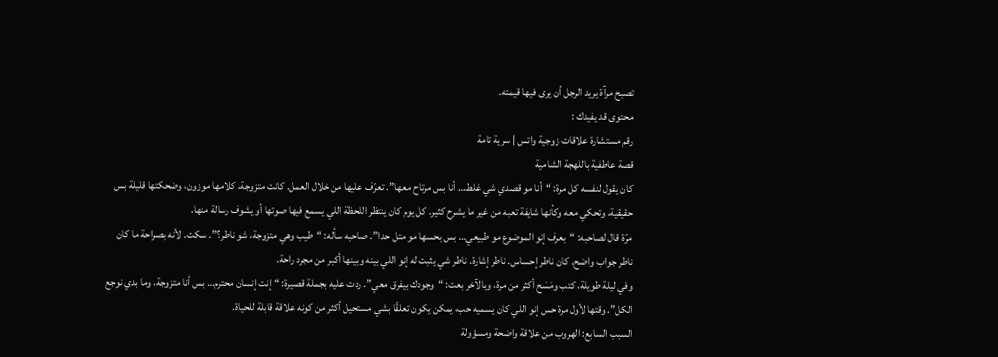تصبح مرآة يريد الرجل أن يرى فيها قيمته.
محتوى قد يفيدك :
رقم مستشارة علاقات زوجية واتس | سرية تامة
قصة عاطفية باللهجة الشامية
كان يقول لنفسه كل مرة: “أنا مو قصدي شي غلط… أنا بس مرتاح معها”. تعرّف عليها من خلال العمل. كانت متزوجة، كلامها موزون، وضحكتها قليلة بس حقيقية، وتحكي معه وكأنها شايفة تعبه من غير ما يشرح كثير. كل يوم كان ينتظر اللحظة اللي يسمع فيها صوتها أو يشوف رسالة منها.
مرّة قال لصاحبه: “بعرف إنو الموضوع مو طبيعي… بس بحسها مو متل حدا”. صاحبه سأله: “طيب وهي متزوجة، شو ناطر؟”. سكت. لأنه بصراحة ما كان ناطر جواب واضح. كان ناطر إحساس. ناطر إشارة. ناطر شي يثبت له إنو اللي بينه وبينها أكبر من مجرد راحة.
وفي ليلة طويلة، كتب ومَسَح أكثر من مرة، وبالآخر بعت: “وجودك بيفرق معي”. ردت عليه بجملة قصيرة: “إنت إنسان محترم… بس أنا متزوجة، وما بدي نوجع الكل”. وقتها لأول مرة حس إنو اللي كان يسميه حب، يمكن يكون تعلقًا بشي مستحيل أكثر من كونه علاقة قابلة للحياة.
السبب السابع: الهروب من علاقة واضحة ومسؤولة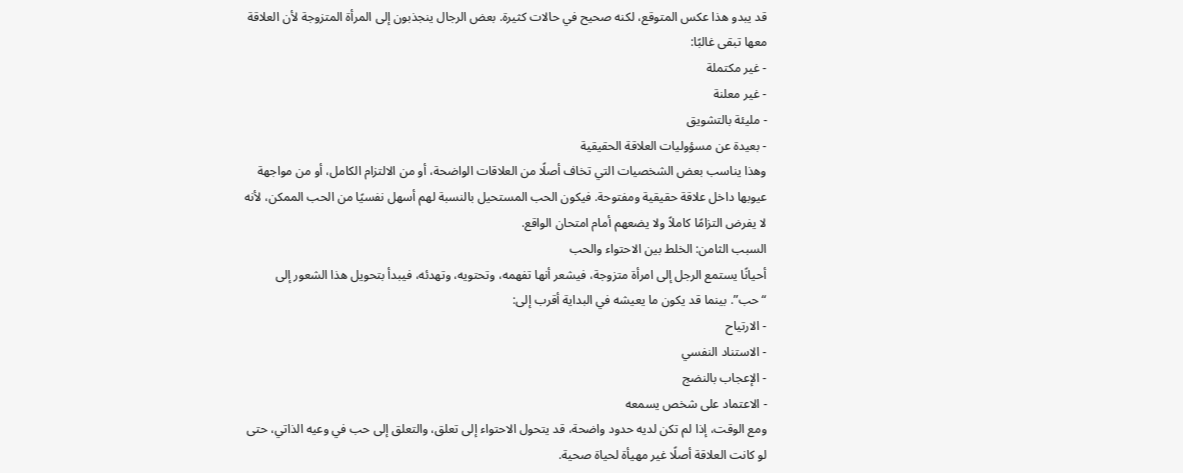قد يبدو هذا عكس المتوقع، لكنه صحيح في حالات كثيرة. بعض الرجال ينجذبون إلى المرأة المتزوجة لأن العلاقة معها تبقى غالبًا:
- غير مكتملة
- غير معلنة
- مليئة بالتشويق
- بعيدة عن مسؤوليات العلاقة الحقيقية
وهذا يناسب بعض الشخصيات التي تخاف أصلًا من العلاقات الواضحة، أو من الالتزام الكامل، أو من مواجهة عيوبها داخل علاقة حقيقية ومفتوحة. فيكون الحب المستحيل بالنسبة لهم أسهل نفسيًا من الحب الممكن، لأنه لا يفرض التزامًا كاملاً ولا يضعهم أمام امتحان الواقع.
السبب الثامن: الخلط بين الاحتواء والحب
أحيانًا يستمع الرجل إلى امرأة متزوجة، فيشعر أنها تفهمه، وتحتويه، وتهدئه، فيبدأ بتحويل هذا الشعور إلى “حب”. بينما قد يكون ما يعيشه في البداية أقرب إلى:
- الارتياح
- الاستناد النفسي
- الإعجاب بالنضج
- الاعتماد على شخص يسمعه
ومع الوقت، إذا لم تكن لديه حدود واضحة، قد يتحول الاحتواء إلى تعلق، والتعلق إلى حب في وعيه الذاتي، حتى لو كانت العلاقة أصلًا غير مهيأة لحياة صحية.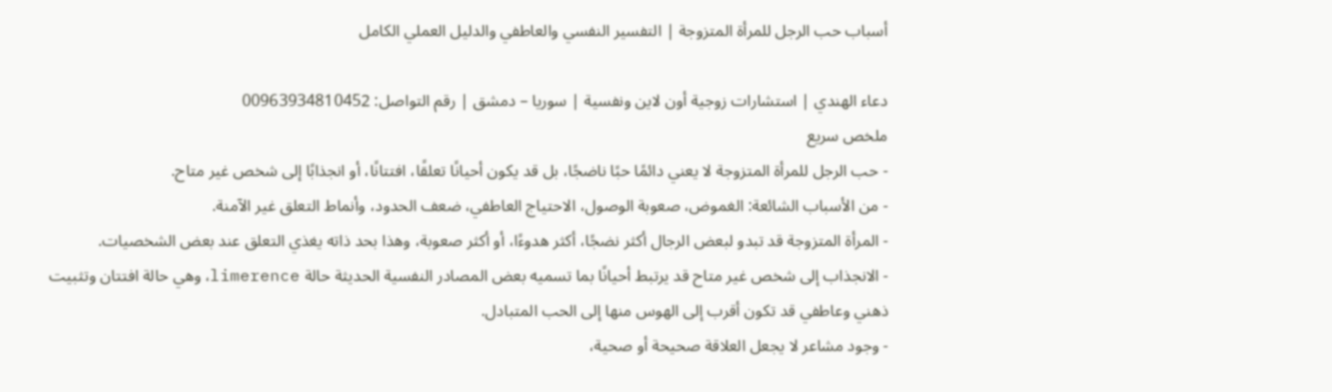أسباب حب الرجل للمرأة المتزوجة | التفسير النفسي والعاطفي والدليل العملي الكامل

دعاء الهندي | استشارات زوجية أون لاين ونفسية | سوريا – دمشق | رقم التواصل: 00963934810452
ملخص سريع
- حب الرجل للمرأة المتزوجة لا يعني دائمًا حبًا ناضجًا، بل قد يكون أحيانًا تعلقًا، افتتانًا، أو انجذابًا إلى شخص غير متاح.
- من الأسباب الشائعة: الغموض، صعوبة الوصول، الاحتياج العاطفي، ضعف الحدود، وأنماط التعلق غير الآمنة.
- المرأة المتزوجة قد تبدو لبعض الرجال أكثر نضجًا، أكثر هدوءًا، أو أكثر صعوبة، وهذا بحد ذاته يغذي التعلق عند بعض الشخصيات.
- الانجذاب إلى شخص غير متاح قد يرتبط أحيانًا بما تسميه بعض المصادر النفسية الحديثة حالة limerence، وهي حالة افتتان وتثبيت ذهني وعاطفي قد تكون أقرب إلى الهوس منها إلى الحب المتبادل.
- وجود مشاعر لا يجعل العلاقة صحيحة أو صحية،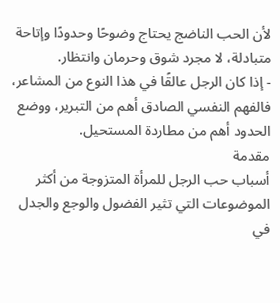لأن الحب الناضج يحتاج وضوحًا وحدودًا وإتاحة متبادلة، لا مجرد شوق وحرمان وانتظار.
- إذا كان الرجل عالقًا في هذا النوع من المشاعر، فالفهم النفسي الصادق أهم من التبرير، ووضع الحدود أهم من مطاردة المستحيل.
مقدمة
أسباب حب الرجل للمرأة المتزوجة من أكثر الموضوعات التي تثير الفضول والوجع والجدل في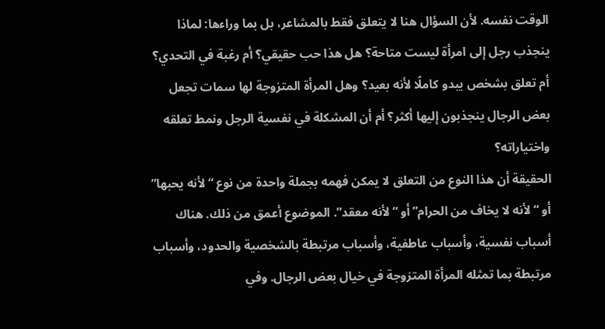الوقت نفسه. لأن السؤال هنا لا يتعلق فقط بالمشاعر، بل بما وراءها: لماذا ينجذب رجل إلى امرأة ليست متاحة؟ هل هذا حب حقيقي؟ أم رغبة في التحدي؟ أم تعلق بشخص يبدو كاملًا لأنه بعيد؟ وهل المرأة المتزوجة لها سمات تجعل بعض الرجال ينجذبون إليها أكثر؟ أم أن المشكلة في نفسية الرجل ونمط تعلقه واختياراته؟
الحقيقة أن هذا النوع من التعلق لا يمكن فهمه بجملة واحدة من نوع “لأنه يحبها” أو “لأنه لا يخاف من الحرام” أو “لأنه معقد”. الموضوع أعمق من ذلك. هناك أسباب نفسية، وأسباب عاطفية، وأسباب مرتبطة بالشخصية والحدود، وأسباب مرتبطة بما تمثله المرأة المتزوجة في خيال بعض الرجال. وفي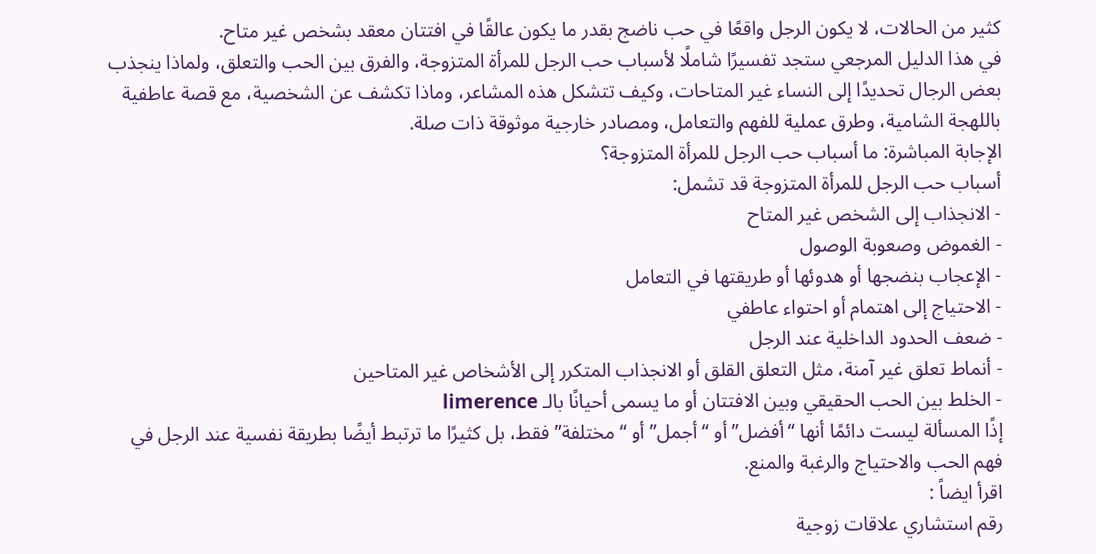كثير من الحالات، لا يكون الرجل واقعًا في حب ناضج بقدر ما يكون عالقًا في افتتان معقد بشخص غير متاح.
في هذا الدليل المرجعي ستجد تفسيرًا شاملًا لأسباب حب الرجل للمرأة المتزوجة، والفرق بين الحب والتعلق، ولماذا ينجذب بعض الرجال تحديدًا إلى النساء غير المتاحات، وكيف تتشكل هذه المشاعر، وماذا تكشف عن الشخصية، مع قصة عاطفية باللهجة الشامية، وطرق عملية للفهم والتعامل، ومصادر خارجية موثوقة ذات صلة.
الإجابة المباشرة: ما أسباب حب الرجل للمرأة المتزوجة؟
أسباب حب الرجل للمرأة المتزوجة قد تشمل:
- الانجذاب إلى الشخص غير المتاح
- الغموض وصعوبة الوصول
- الإعجاب بنضجها أو هدوئها أو طريقتها في التعامل
- الاحتياج إلى اهتمام أو احتواء عاطفي
- ضعف الحدود الداخلية عند الرجل
- أنماط تعلق غير آمنة، مثل التعلق القلق أو الانجذاب المتكرر إلى الأشخاص غير المتاحين
- الخلط بين الحب الحقيقي وبين الافتتان أو ما يسمى أحيانًا بالـ limerence
إذًا المسألة ليست دائمًا أنها “أفضل” أو “أجمل” أو “مختلفة” فقط، بل كثيرًا ما ترتبط أيضًا بطريقة نفسية عند الرجل في فهم الحب والاحتياج والرغبة والمنع.
اقرأ ايضاً :
رقم استشاري علاقات زوجية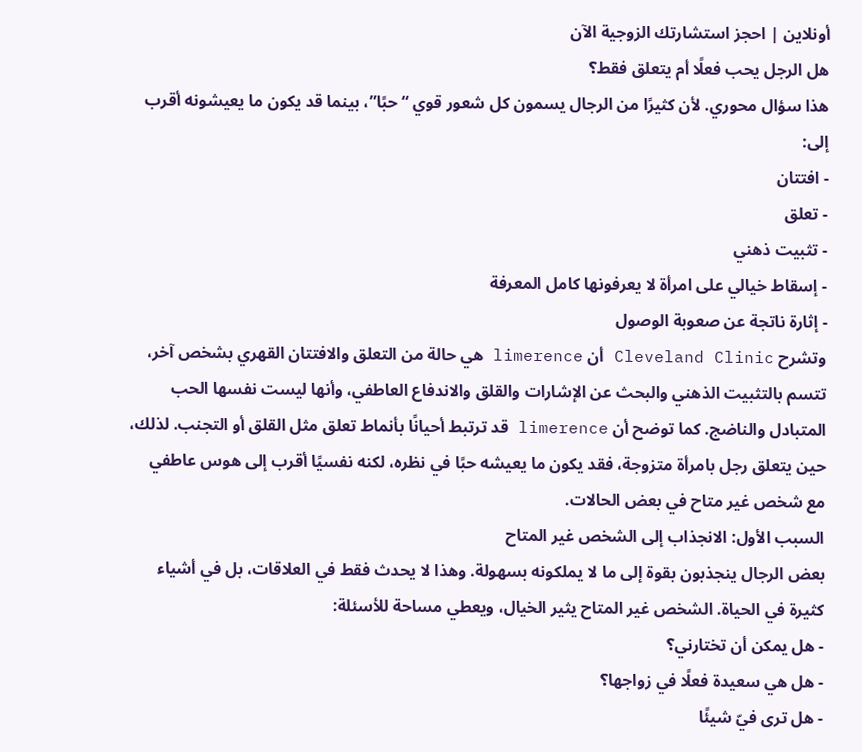أونلاين | احجز استشارتك الزوجية الآن
هل الرجل يحب فعلًا أم يتعلق فقط؟
هذا سؤال محوري. لأن كثيرًا من الرجال يسمون كل شعور قوي “حبًا”، بينما قد يكون ما يعيشونه أقرب إلى:
- افتتان
- تعلق
- تثبيت ذهني
- إسقاط خيالي على امرأة لا يعرفونها كامل المعرفة
- إثارة ناتجة عن صعوبة الوصول
وتشرح Cleveland Clinic أن limerence هي حالة من التعلق والافتتان القهري بشخص آخر، تتسم بالتثبيت الذهني والبحث عن الإشارات والقلق والاندفاع العاطفي، وأنها ليست نفسها الحب المتبادل والناضج. كما توضح أن limerence قد ترتبط أحيانًا بأنماط تعلق مثل القلق أو التجنب. لذلك، حين يتعلق رجل بامرأة متزوجة، فقد يكون ما يعيشه حبًا في نظره، لكنه نفسيًا أقرب إلى هوس عاطفي مع شخص غير متاح في بعض الحالات.
السبب الأول: الانجذاب إلى الشخص غير المتاح
بعض الرجال ينجذبون بقوة إلى ما لا يملكونه بسهولة. وهذا لا يحدث فقط في العلاقات، بل في أشياء كثيرة في الحياة. الشخص غير المتاح يثير الخيال، ويعطي مساحة للأسئلة:
- هل يمكن أن تختارني؟
- هل هي سعيدة فعلًا في زواجها؟
- هل ترى فيّ شيئًا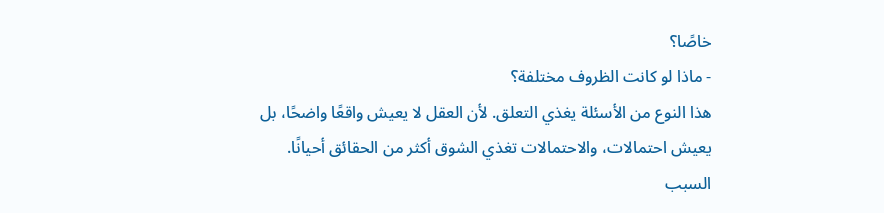خاصًا؟
- ماذا لو كانت الظروف مختلفة؟
هذا النوع من الأسئلة يغذي التعلق. لأن العقل لا يعيش واقعًا واضحًا، بل يعيش احتمالات، والاحتمالات تغذي الشوق أكثر من الحقائق أحيانًا.
السبب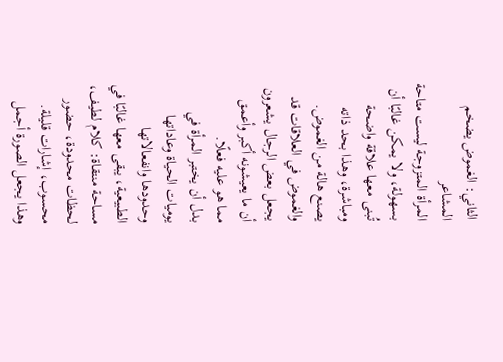الثاني: الغموض يضخم المشاعر
المرأة المتزوجة ليست متاحة بسهولة، ولا يمكن غالبًا أن تُبنى معها علاقة واضحة ومباشرة، وهذا بحد ذاته يصنع هالة من الغموض. والغموض في العلاقات قد يجعل بعض الرجال يشعرون أن ما يعيشونه أكبر وأعمق مما هو عليه فعلًا.
بدل أن يختبر المرأة في يوميات الحياة وعاداتها وحدودها وانفعالاتها الطبيعية، يبقى معها غالبًا في مساحة منتقاة: كلام لطيف، لحظات محدودة، حضور محسوب، إشارات قليلة. وهذا يجعل الصورة أجمل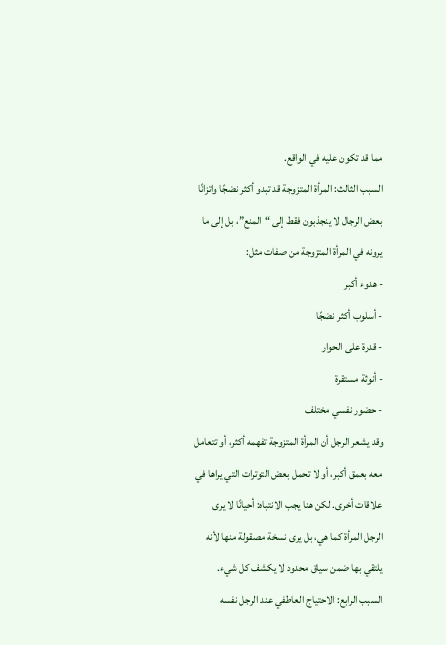مما قد تكون عليه في الواقع.
السبب الثالث: المرأة المتزوجة قد تبدو أكثر نضجًا واتزانًا
بعض الرجال لا ينجذبون فقط إلى “المنع”، بل إلى ما يرونه في المرأة المتزوجة من صفات مثل:
- هدوء أكبر
- أسلوب أكثر نضجًا
- قدرة على الحوار
- أنوثة مستقرة
- حضور نفسي مختلف
وقد يشعر الرجل أن المرأة المتزوجة تفهمه أكثر، أو تتعامل معه بعمق أكبر، أو لا تحمل بعض التوترات التي يراها في علاقات أخرى. لكن هنا يجب الانتباه: أحيانًا لا يرى الرجل المرأة كما هي، بل يرى نسخة مصقولة منها لأنه يلتقي بها ضمن سياق محدود لا يكشف كل شيء.
السبب الرابع: الاحتياج العاطفي عند الرجل نفسه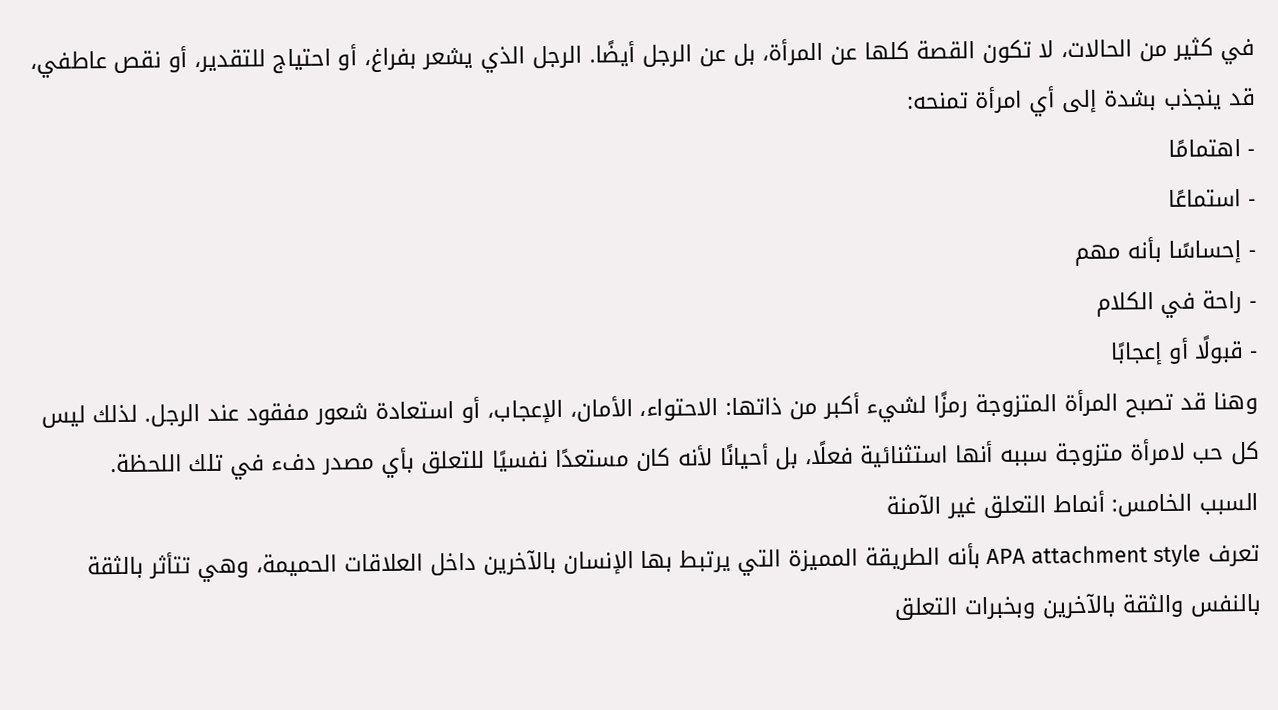في كثير من الحالات، لا تكون القصة كلها عن المرأة، بل عن الرجل أيضًا. الرجل الذي يشعر بفراغ، أو احتياج للتقدير، أو نقص عاطفي، قد ينجذب بشدة إلى أي امرأة تمنحه:
- اهتمامًا
- استماعًا
- إحساسًا بأنه مهم
- راحة في الكلام
- قبولًا أو إعجابًا
وهنا قد تصبح المرأة المتزوجة رمزًا لشيء أكبر من ذاتها: الاحتواء، الأمان، الإعجاب، أو استعادة شعور مفقود عند الرجل. لذلك ليس كل حب لامرأة متزوجة سببه أنها استثنائية فعلًا، بل أحيانًا لأنه كان مستعدًا نفسيًا للتعلق بأي مصدر دفء في تلك اللحظة.
السبب الخامس: أنماط التعلق غير الآمنة
تعرف APA attachment style بأنه الطريقة المميزة التي يرتبط بها الإنسان بالآخرين داخل العلاقات الحميمة، وهي تتأثر بالثقة بالنفس والثقة بالآخرين وبخبرات التعلق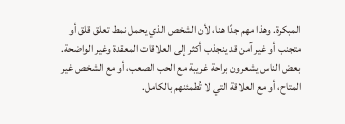المبكرة. وهذا مهم جدًا هنا، لأن الشخص الذي يحمل نمط تعلق قلق أو متجنب أو غير آمن قد ينجذب أكثر إلى العلاقات المعقدة وغير الواضحة.
بعض الناس يشعرون براحة غريبة مع الحب الصعب، أو مع الشخص غير المتاح، أو مع العلاقة التي لا تُطمئنهم بالكامل.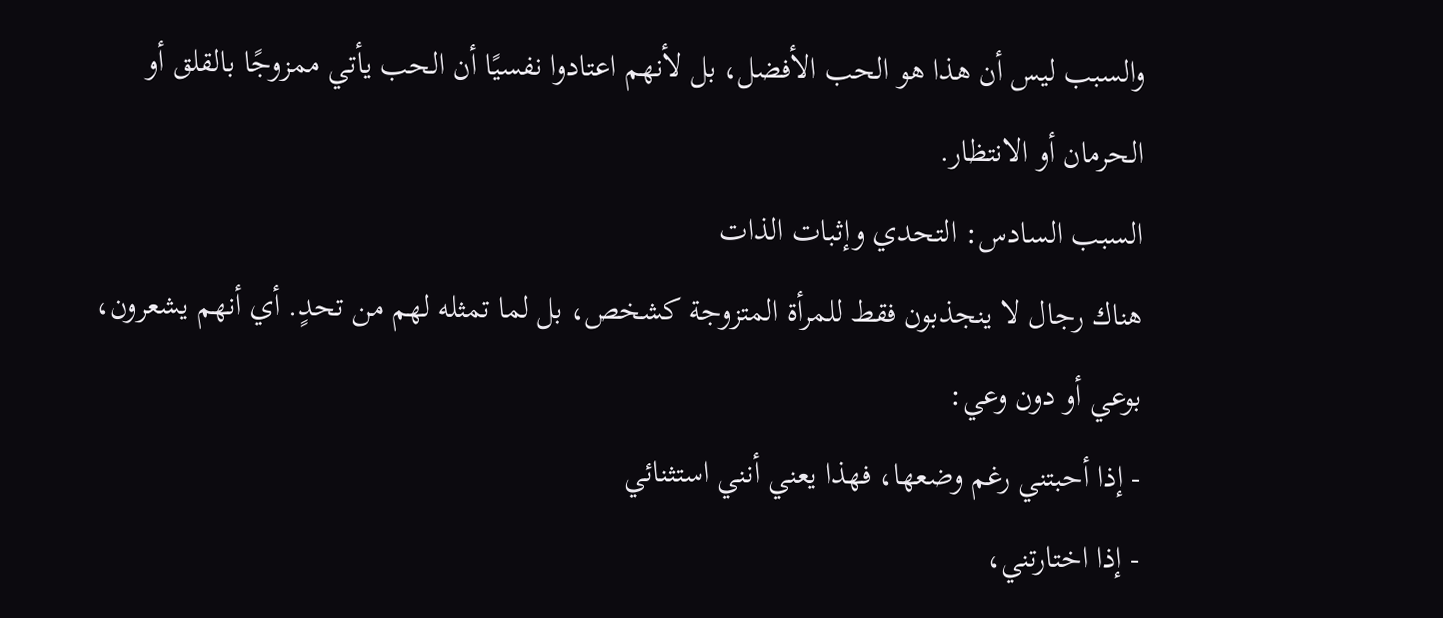والسبب ليس أن هذا هو الحب الأفضل، بل لأنهم اعتادوا نفسيًا أن الحب يأتي ممزوجًا بالقلق أو الحرمان أو الانتظار.
السبب السادس: التحدي وإثبات الذات
هناك رجال لا ينجذبون فقط للمرأة المتزوجة كشخص، بل لما تمثله لهم من تحدٍ. أي أنهم يشعرون، بوعي أو دون وعي:
- إذا أحبتني رغم وضعها، فهذا يعني أنني استثنائي
- إذا اختارتني،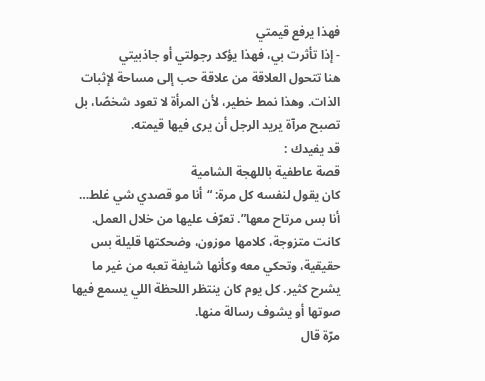فهذا يرفع قيمتي
- إذا تأثرت بي، فهذا يؤكد رجولتي أو جاذبيتي
هنا تتحول العلاقة من علاقة حب إلى مساحة لإثبات الذات. وهذا نمط خطير، لأن المرأة لا تعود شخصًا، بل تصبح مرآة يريد الرجل أن يرى فيها قيمته.
قد يفيدك :
قصة عاطفية باللهجة الشامية
كان يقول لنفسه كل مرة: “أنا مو قصدي شي غلط… أنا بس مرتاح معها”. تعرّف عليها من خلال العمل. كانت متزوجة، كلامها موزون، وضحكتها قليلة بس حقيقية، وتحكي معه وكأنها شايفة تعبه من غير ما يشرح كثير. كل يوم كان ينتظر اللحظة اللي يسمع فيها صوتها أو يشوف رسالة منها.
مرّة قال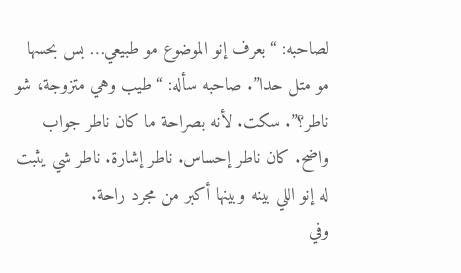لصاحبه: “بعرف إنو الموضوع مو طبيعي… بس بحسها مو متل حدا”. صاحبه سأله: “طيب وهي متزوجة، شو ناطر؟”. سكت. لأنه بصراحة ما كان ناطر جواب واضح. كان ناطر إحساس. ناطر إشارة. ناطر شي يثبت له إنو اللي بينه وبينها أكبر من مجرد راحة.
وفي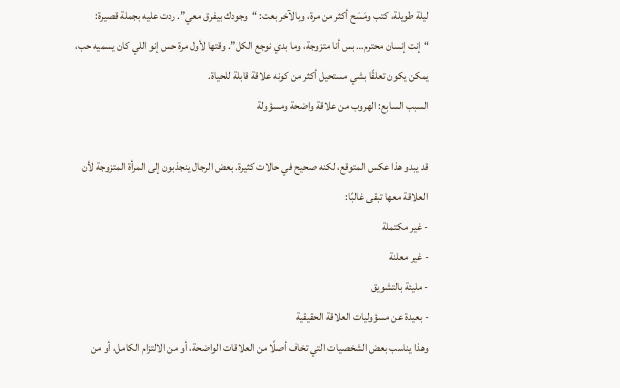ليلة طويلة، كتب ومَسَح أكثر من مرة، وبالآخر بعت: “وجودك بيفرق معي”. ردت عليه بجملة قصيرة: “إنت إنسان محترم… بس أنا متزوجة، وما بدي نوجع الكل”. وقتها لأول مرة حس إنو اللي كان يسميه حب، يمكن يكون تعلقًا بشي مستحيل أكثر من كونه علاقة قابلة للحياة.
السبب السابع: الهروب من علاقة واضحة ومسؤولة

قد يبدو هذا عكس المتوقع، لكنه صحيح في حالات كثيرة. بعض الرجال ينجذبون إلى المرأة المتزوجة لأن العلاقة معها تبقى غالبًا:
- غير مكتملة
- غير معلنة
- مليئة بالتشويق
- بعيدة عن مسؤوليات العلاقة الحقيقية
وهذا يناسب بعض الشخصيات التي تخاف أصلًا من العلاقات الواضحة، أو من الالتزام الكامل، أو من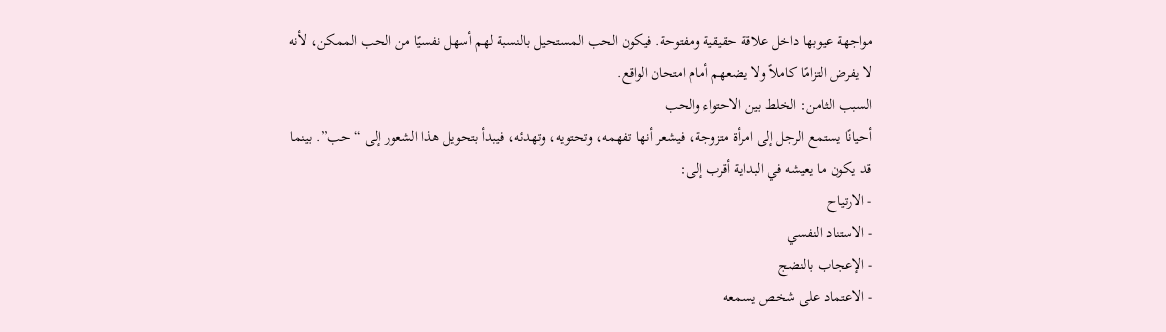مواجهة عيوبها داخل علاقة حقيقية ومفتوحة. فيكون الحب المستحيل بالنسبة لهم أسهل نفسيًا من الحب الممكن، لأنه لا يفرض التزامًا كاملاً ولا يضعهم أمام امتحان الواقع.
السبب الثامن: الخلط بين الاحتواء والحب
أحيانًا يستمع الرجل إلى امرأة متزوجة، فيشعر أنها تفهمه، وتحتويه، وتهدئه، فيبدأ بتحويل هذا الشعور إلى “حب”. بينما قد يكون ما يعيشه في البداية أقرب إلى:
- الارتياح
- الاستناد النفسي
- الإعجاب بالنضج
- الاعتماد على شخص يسمعه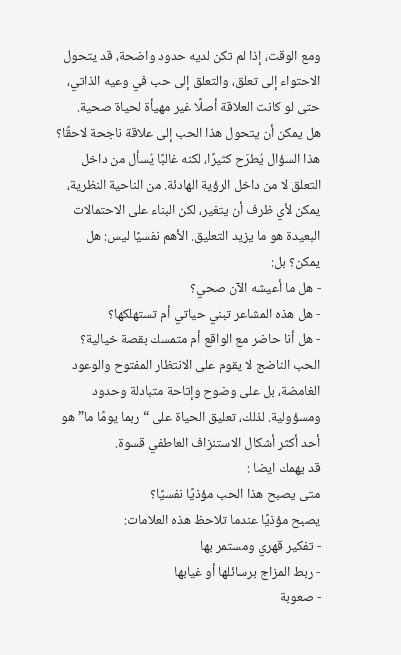ومع الوقت، إذا لم تكن لديه حدود واضحة، قد يتحول الاحتواء إلى تعلق، والتعلق إلى حب في وعيه الذاتي، حتى لو كانت العلاقة أصلًا غير مهيأة لحياة صحية.
هل يمكن أن يتحول هذا الحب إلى علاقة ناجحة لاحقًا؟
هذا السؤال يُطرَح كثيرًا، لكنه غالبًا يُسأل من داخل التعلق لا من داخل الرؤية الهادئة. من الناحية النظرية، يمكن لأي ظرف أن يتغير، لكن البناء على الاحتمالات البعيدة هو ما يزيد التعليق. الأهم نفسيًا ليس: هل يمكن؟ بل:
- هل ما أعيشه الآن صحي؟
- هل هذه المشاعر تبني حياتي أم تستهلكها؟
- هل أنا حاضر مع الواقع أم متمسك بقصة خيالية؟
الحب الناضج لا يقوم على الانتظار المفتوح والوعود الغامضة، بل على وضوح وإتاحة متبادلة وحدود ومسؤولية. لذلك، تعليق الحياة على “ربما يومًا ما” هو أحد أكثر أشكال الاستنزاف العاطفي قسوة.
قد يهمك ايضا :
متى يصبح هذا الحب مؤذيًا نفسيًا؟
يصبح مؤذيًا عندما تلاحظ هذه العلامات:
- تفكير قهري ومستمر بها
- ربط المزاج برسائلها أو غيابها
- صعوبة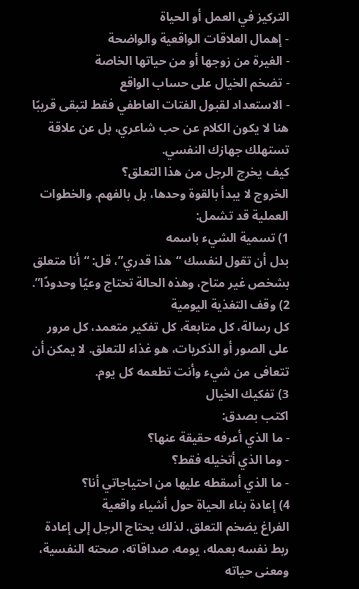التركيز في العمل أو الحياة
- إهمال العلاقات الواقعية والواضحة
- الغيرة من زوجها أو من حياتها الخاصة
- تضخم الخيال على حساب الواقع
- الاستعداد لقبول الفتات العاطفي فقط لتبقى قريبًا
هنا لا يكون الكلام عن حب شاعري، بل عن علاقة تستهلك جهازك النفسي.
كيف يخرج الرجل من هذا التعلق؟
الخروج لا يبدأ بالقوة وحدها، بل بالفهم. والخطوات العملية قد تشمل:
1) تسمية الشيء باسمه
بدل أن تقول لنفسك “هذا قدري”، قل: “أنا متعلق بشخص غير متاح، وهذه الحالة تحتاج وعيًا وحدودًا”.
2) وقف التغذية اليومية
كل رسالة، كل متابعة، كل تفكير متعمد، كل مرور على الصور أو الذكريات، هو غذاء للتعلق. لا يمكن أن تتعافى من شيء وأنت تطعمه كل يوم.
3) تفكيك الخيال
اكتب بصدق:
- ما الذي أعرفه حقيقة عنها؟
- وما الذي أتخيله فقط؟
- ما الذي أسقطه عليها من احتياجاتي أنا؟
4) إعادة بناء الحياة حول أشياء واقعية
الفراغ يضخم التعلق. لذلك يحتاج الرجل إلى إعادة ربط نفسه بعمله، يومه، صداقاته، صحته النفسية، ومعنى حياته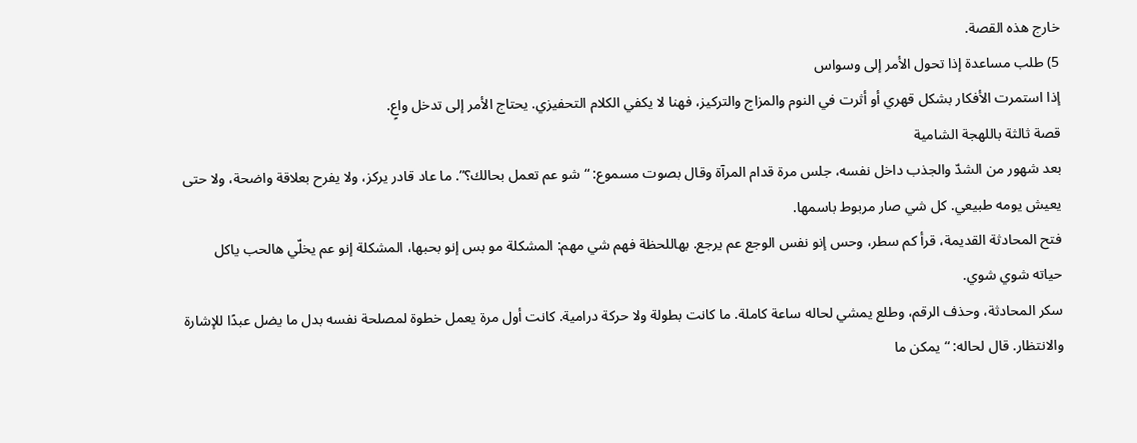خارج هذه القصة.
5) طلب مساعدة إذا تحول الأمر إلى وسواس
إذا استمرت الأفكار بشكل قهري أو أثرت في النوم والمزاج والتركيز، فهنا لا يكفي الكلام التحفيزي. يحتاج الأمر إلى تدخل واعٍ.
قصة ثالثة باللهجة الشامية
بعد شهور من الشدّ والجذب داخل نفسه، جلس مرة قدام المرآة وقال بصوت مسموع: “شو عم تعمل بحالك؟”. ما عاد قادر يركز، ولا يفرح بعلاقة واضحة، ولا حتى يعيش يومه طبيعي. كل شي صار مربوط باسمها.
فتح المحادثة القديمة، قرأ كم سطر، وحس إنو نفس الوجع عم يرجع. بهاللحظة فهم شي مهم: المشكلة مو بس إنو بحبها، المشكلة إنو عم يخلّي هالحب ياكل حياته شوي شوي.
سكر المحادثة، وحذف الرقم، وطلع يمشي لحاله ساعة كاملة. ما كانت بطولة ولا حركة درامية. كانت أول مرة يعمل خطوة لمصلحة نفسه بدل ما يضل عبدًا للإشارة والانتظار. قال لحاله: “يمكن ما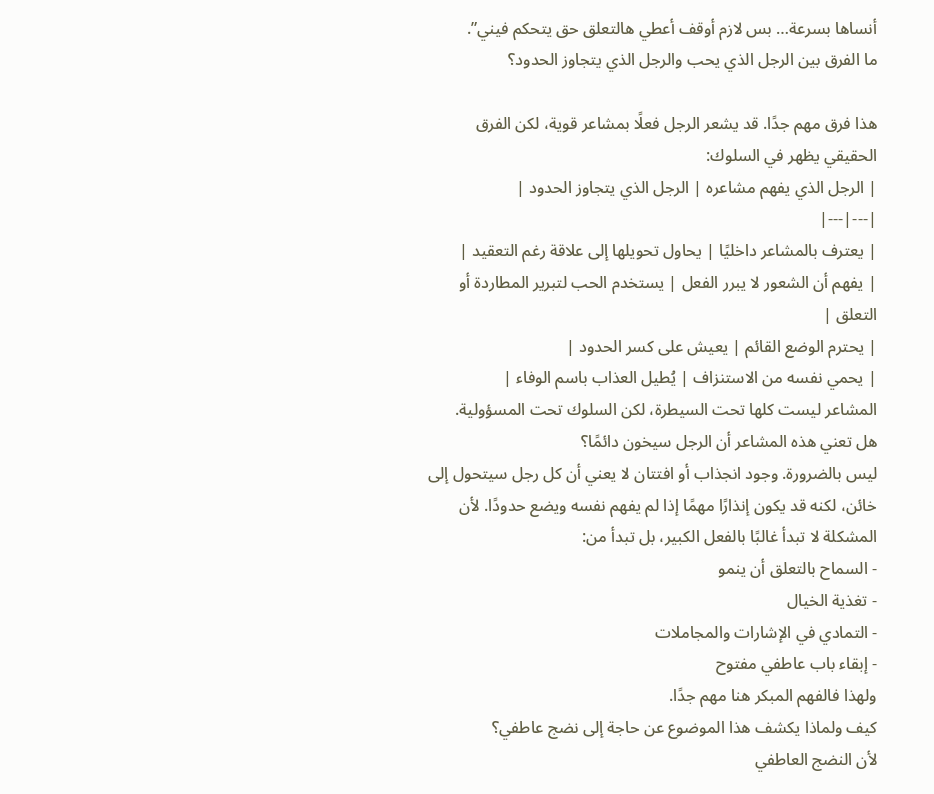أنساها بسرعة… بس لازم أوقف أعطي هالتعلق حق يتحكم فيني”.
ما الفرق بين الرجل الذي يحب والرجل الذي يتجاوز الحدود؟

هذا فرق مهم جدًا. قد يشعر الرجل فعلًا بمشاعر قوية، لكن الفرق الحقيقي يظهر في السلوك:
| الرجل الذي يفهم مشاعره | الرجل الذي يتجاوز الحدود |
|---|---|
| يعترف بالمشاعر داخليًا | يحاول تحويلها إلى علاقة رغم التعقيد |
| يفهم أن الشعور لا يبرر الفعل | يستخدم الحب لتبرير المطاردة أو التعلق |
| يحترم الوضع القائم | يعيش على كسر الحدود |
| يحمي نفسه من الاستنزاف | يُطيل العذاب باسم الوفاء |
المشاعر ليست كلها تحت السيطرة، لكن السلوك تحت المسؤولية.
هل تعني هذه المشاعر أن الرجل سيخون دائمًا؟
ليس بالضرورة. وجود انجذاب أو افتتان لا يعني أن كل رجل سيتحول إلى خائن، لكنه قد يكون إنذارًا مهمًا إذا لم يفهم نفسه ويضع حدودًا. لأن المشكلة لا تبدأ غالبًا بالفعل الكبير، بل تبدأ من:
- السماح بالتعلق أن ينمو
- تغذية الخيال
- التمادي في الإشارات والمجاملات
- إبقاء باب عاطفي مفتوح
ولهذا فالفهم المبكر هنا مهم جدًا.
كيف ولماذا يكشف هذا الموضوع عن حاجة إلى نضج عاطفي؟
لأن النضج العاطفي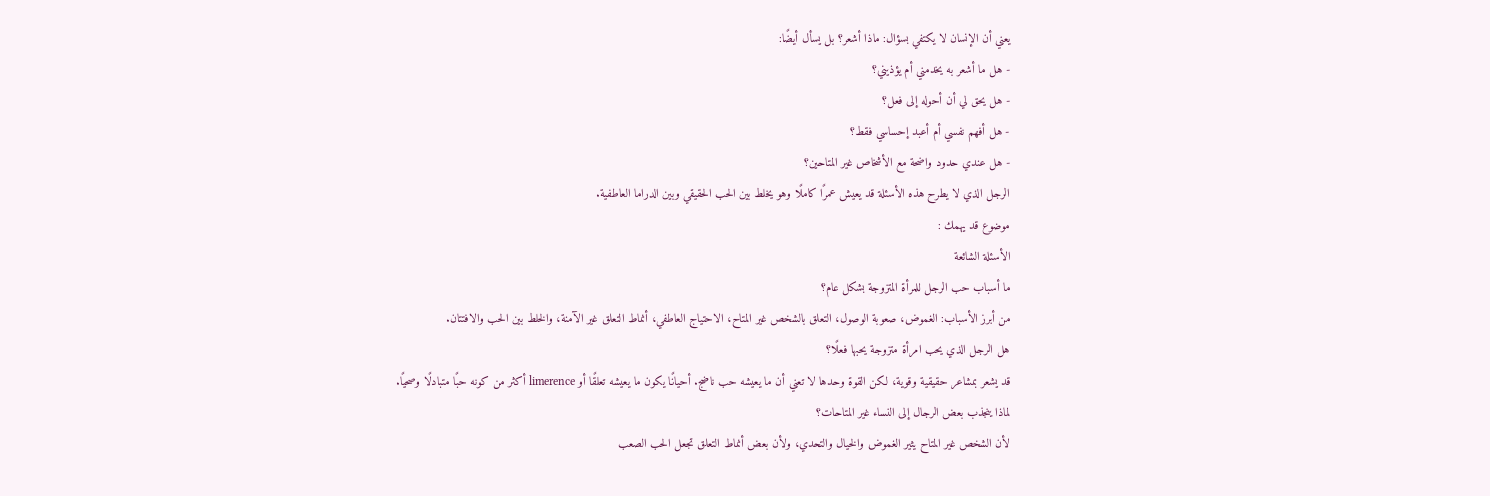يعني أن الإنسان لا يكتفي بسؤال: ماذا أشعر؟ بل يسأل أيضًا:
- هل ما أشعر به يخدمني أم يؤذيني؟
- هل يحق لي أن أحوله إلى فعل؟
- هل أفهم نفسي أم أعبد إحساسي فقط؟
- هل عندي حدود واضحة مع الأشخاص غير المتاحين؟
الرجل الذي لا يطرح هذه الأسئلة قد يعيش عمرًا كاملًا وهو يخلط بين الحب الحقيقي وبين الدراما العاطفية.
موضوع قد يهمك :
الأسئلة الشائعة
ما أسباب حب الرجل للمرأة المتزوجة بشكل عام؟
من أبرز الأسباب: الغموض، صعوبة الوصول، التعلق بالشخص غير المتاح، الاحتياج العاطفي، أنماط التعلق غير الآمنة، والخلط بين الحب والافتتان.
هل الرجل الذي يحب امرأة متزوجة يحبها فعلًا؟
قد يشعر بمشاعر حقيقية وقوية، لكن القوة وحدها لا تعني أن ما يعيشه حب ناضج. أحيانًا يكون ما يعيشه تعلقًا أو limerence أكثر من كونه حبًا متبادلًا وصحيًا.
لماذا ينجذب بعض الرجال إلى النساء غير المتاحات؟
لأن الشخص غير المتاح يثير الغموض والخيال والتحدي، ولأن بعض أنماط التعلق تجعل الحب الصعب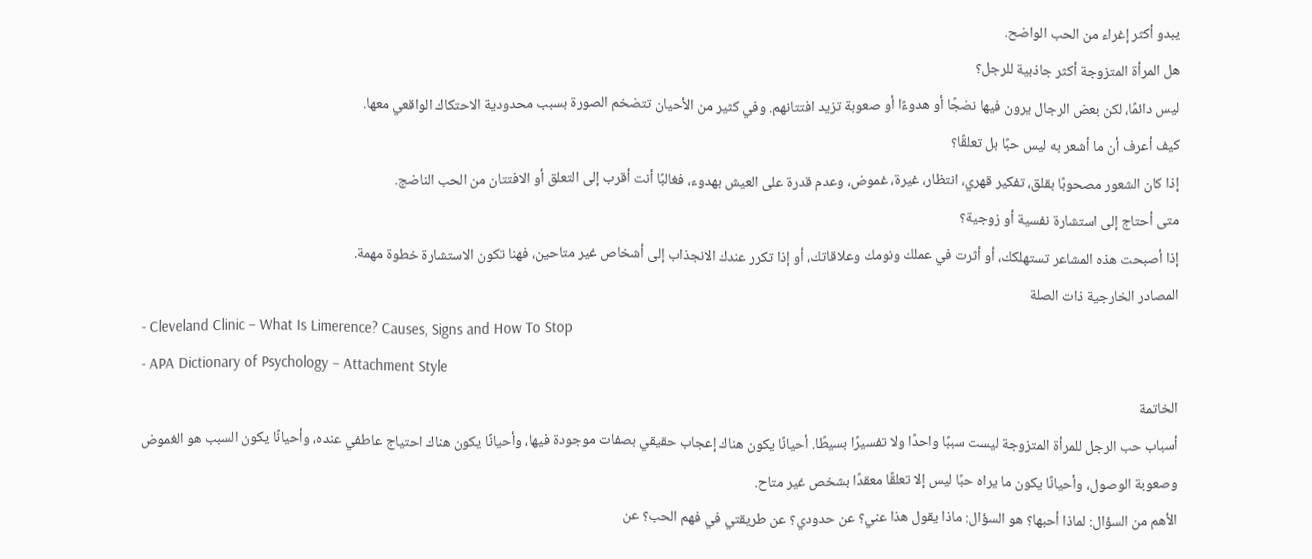يبدو أكثر إغراء من الحب الواضح.
هل المرأة المتزوجة أكثر جاذبية للرجل؟
ليس دائمًا، لكن بعض الرجال يرون فيها نضجًا أو هدوءًا أو صعوبة تزيد افتتانهم. وفي كثير من الأحيان تتضخم الصورة بسبب محدودية الاحتكاك الواقعي معها.
كيف أعرف أن ما أشعر به ليس حبًا بل تعلقًا؟
إذا كان الشعور مصحوبًا بقلق، تفكير قهري، انتظار، غيرة، غموض، وعدم قدرة على العيش بهدوء، فغالبًا أنت أقرب إلى التعلق أو الافتتان من الحب الناضج.
متى أحتاج إلى استشارة نفسية أو زوجية؟
إذا أصبحت هذه المشاعر تستهلكك، أو أثرت في عملك ونومك وعلاقاتك، أو إذا تكرر عندك الانجذاب إلى أشخاص غير متاحين، فهنا تكون الاستشارة خطوة مهمة.
المصادر الخارجية ذات الصلة
- Cleveland Clinic – What Is Limerence? Causes, Signs and How To Stop
- APA Dictionary of Psychology – Attachment Style
الخاتمة
أسباب حب الرجل للمرأة المتزوجة ليست سببًا واحدًا ولا تفسيرًا بسيطًا. أحيانًا يكون هناك إعجاب حقيقي بصفات موجودة فيها، وأحيانًا يكون هناك احتياج عاطفي عنده، وأحيانًا يكون السبب هو الغموض وصعوبة الوصول، وأحيانًا يكون ما يراه حبًا ليس إلا تعلقًا معقدًا بشخص غير متاح.
الأهم من السؤال: لماذا أحبها؟ هو السؤال: ماذا يقول هذا عني؟ عن حدودي؟ عن طريقتي في فهم الحب؟ عن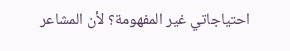احتياجاتي غير المفهومة؟ لأن المشاعر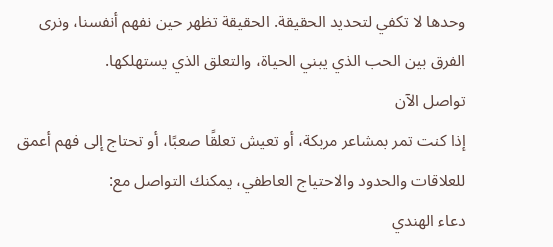وحدها لا تكفي لتحديد الحقيقة. الحقيقة تظهر حين نفهم أنفسنا، ونرى الفرق بين الحب الذي يبني الحياة، والتعلق الذي يستهلكها.
تواصل الآن
إذا كنت تمر بمشاعر مربكة، أو تعيش تعلقًا صعبًا، أو تحتاج إلى فهم أعمق للعلاقات والحدود والاحتياج العاطفي، يمكنك التواصل مع:
دعاء الهندي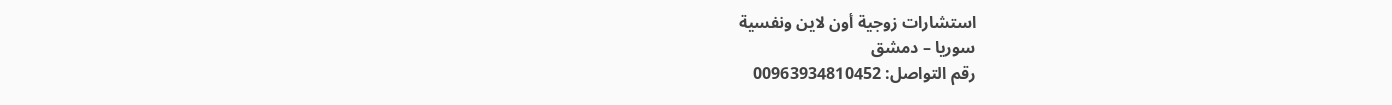استشارات زوجية أون لاين ونفسية
سوريا – دمشق
رقم التواصل: 00963934810452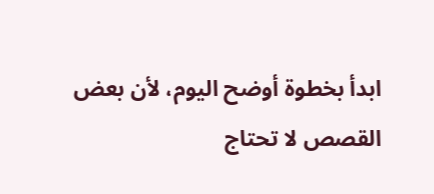ابدأ بخطوة أوضح اليوم، لأن بعض القصص لا تحتاج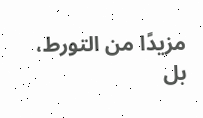مزيدًا من التورط، بل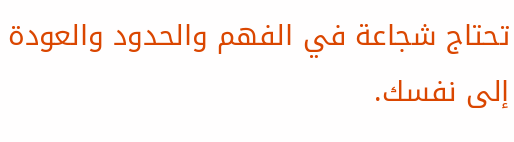تحتاج شجاعة في الفهم والحدود والعودة إلى نفسك.